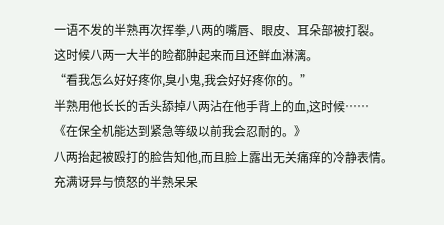一语不发的半熟再次挥拳,八两的嘴唇、眼皮、耳朵部被打裂。
这时候八两一大半的睑都肿起来而且还鲜血淋漓。
“看我怎么好好疼你,臭小鬼,我会好好疼你的。”
半熟用他长长的舌头舔掉八两沾在他手背上的血,这时候……
《在保全机能达到紧急等级以前我会忍耐的。》
八两抬起被殴打的脸告知他,而且脸上露出无关痛痒的冷静表情。
充满讶异与愤怒的半熟呆呆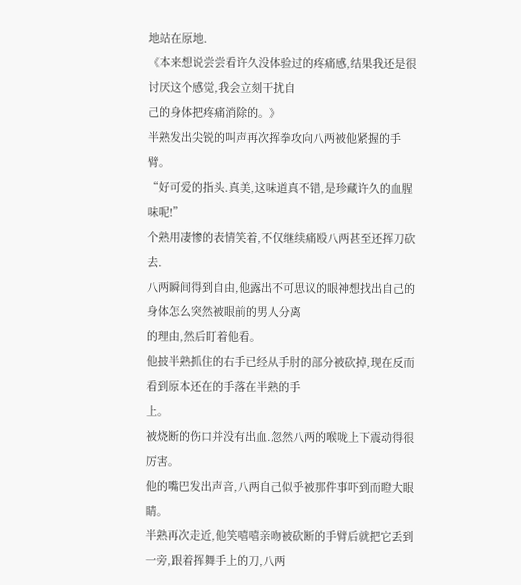地站在原地.
《本来想说尝尝看许久没体验过的疼痛感,结果我还是很讨厌这个感觉,我会立刻干扰自
己的身体把疼痛消除的。》
半熟发出尖锐的叫声再次挥拳攻向八两被他紧握的手臂。
“好可爱的指头.真美,这味道真不错,是珍藏许久的血腥味呢!”
个熟用凄惨的表情笑着,不仅继续痛殴八两甚至还挥刀砍去.
八两瞬间得到自由,他露出不可思议的眼神想找出自己的身体怎么突然被眼前的男人分离
的理由,然后盯着他看。
他披半熟抓住的右手已经从手肘的部分被砍掉,现在反而看到原本还在的手落在半熟的手
上。
被烧断的伤口并没有出血.忽然八两的喉咙上下震动得很厉害。
他的嘴巴发出声音,八两自己似乎被那件事吓到而瞪大眼睛。
半熟再次走近,他笑嘻嘻亲吻被砍断的手臂后就把它丢到一旁,跟着挥舞手上的刀,八两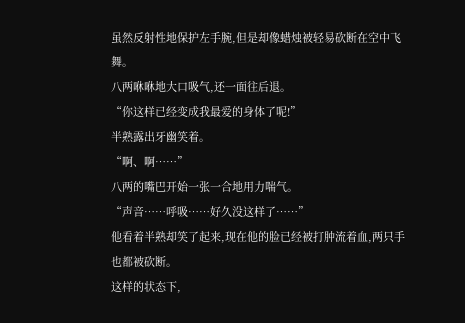虽然反射性地保护左手腕,但是却像蜡烛被轻易砍断在空中飞舞。
八两咻咻地大口吸气,还一面往后退。
“你这样已经变成我最爱的身体了呢!”
半熟露出牙幽笑着。
“啊、啊……”
八两的嘴巴开始一张一合地用力喘气。
“声音……呼吸……好久没这样了……”
他看着半熟却笑了起来,现在他的脸已经被打肿流着血,两只手也都被砍断。
这样的状态下,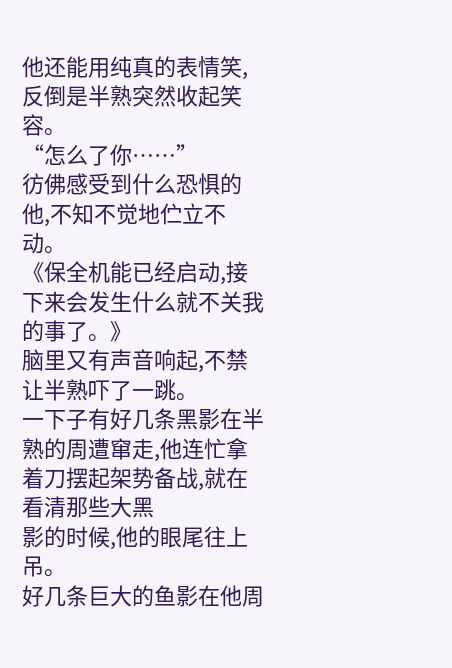他还能用纯真的表情笑,反倒是半熟突然收起笑容。
“怎么了你……”
彷佛感受到什么恐惧的他,不知不觉地伫立不动。
《保全机能已经启动,接下来会发生什么就不关我的事了。》
脑里又有声音响起,不禁让半熟吓了一跳。
一下子有好几条黑影在半熟的周遭窜走,他连忙拿着刀摆起架势备战,就在看清那些大黑
影的时候,他的眼尾往上吊。
好几条巨大的鱼影在他周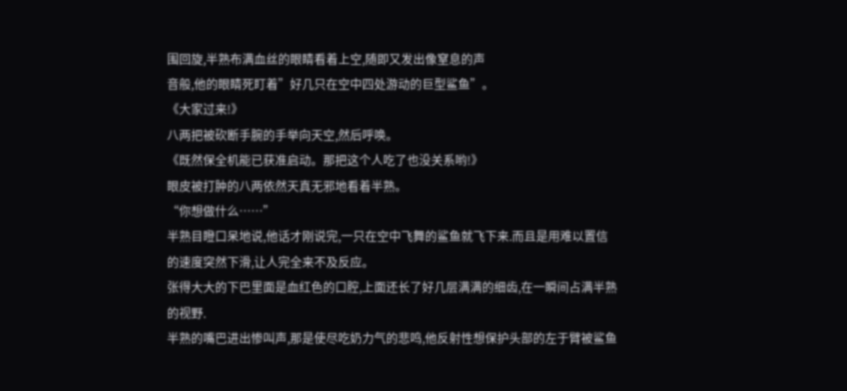围回旋,半熟布满血丝的眼睛看着上空,随即又发出像窒息的声
音般,他的眼睛死盯着”好几只在空中四处游动的巨型鲨鱼”。
《大家过来!》
八两把被砍断手腕的手举向天空,然后呼唤。
《既然保全机能已获准启动。那把这个人吃了也没关系哟!》
眼皮被打肿的八两依然天真无邪地看着半熟。
“你想做什么……”
半熟目瞪口呆地说,他话才刚说完,一只在空中飞舞的鲨鱼就飞下来.而且是用难以置信
的速度突然下滑,让人完全来不及反应。
张得大大的下巴里面是血红色的口腔,上面还长了好几层满满的细齿,在一瞬间占满半熟
的视野.
半熟的嘴巴进出惨叫声,那是使尽吃奶力气的悲鸣,他反射性想保护头部的左于臂被鲨鱼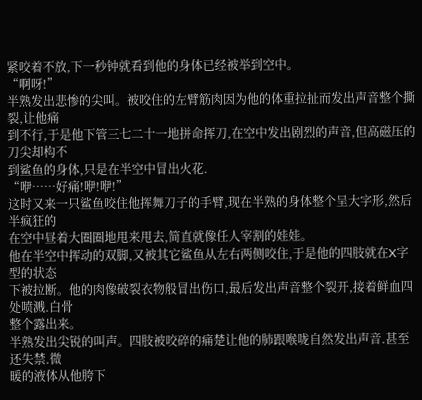紧咬着不放,下一秒钟就看到他的身体已经被举到空中。
“啊呀!”
半熟发出悲惨的尖叫。被咬住的左臂筋肉因为他的体重拉扯而发出声音整个撕裂,让他痛
到不行,于是他下管三七二十一地拼命挥刀,在空中发出剧烈的声音,但高磁压的刀尖却构不
到鲨鱼的身体,只是在半空中冒出火花.
“咿……好痛!咿!咿!”
这时又来一只鲨鱼咬住他挥舞刀子的手臂,现在半熟的身体整个呈大字形,然后半疯狂的
在空中昼着大圈圈地甩来甩去,简直就像任人宰割的娃娃。
他在半空中挥动的双脚,又被其它鲨鱼从左右两侧咬住,于是他的四肢就在X字型的状态
下被拉断。他的肉像破裂衣物般冒出伤口,最后发出声音整个裂开,接着鲜血四处喷溅.白骨
整个露出来。
半熟发出尖锐的叫声。四肢被咬碎的痛楚让他的肺跟喉咙自然发出声音.甚至还失禁.微
暖的液体从他胯下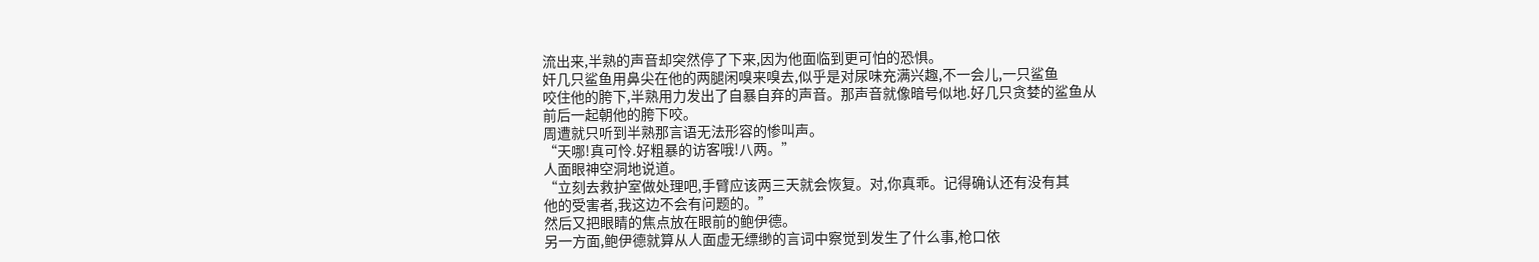流出来,半熟的声音却突然停了下来,因为他面临到更可怕的恐惧。
奸几只鲨鱼用鼻尖在他的两腿闲嗅来嗅去,似乎是对尿味充满兴趣,不一会儿,一只鲨鱼
咬住他的胯下,半熟用力发出了自暴自弃的声音。那声音就像暗号似地.好几只贪婪的鲨鱼从
前后一起朝他的胯下咬。
周遭就只听到半熟那言语无法形容的惨叫声。
“天哪!真可怜.好粗暴的访客哦!八两。”
人面眼神空洞地说道。
“立刻去救护室做处理吧,手臂应该两三天就会恢复。对,你真乖。记得确认还有没有其
他的受害者,我这边不会有问题的。”
然后又把眼睛的焦点放在眼前的鲍伊德。
另一方面,鲍伊德就算从人面虚无缥缈的言词中察觉到发生了什么事,枪口依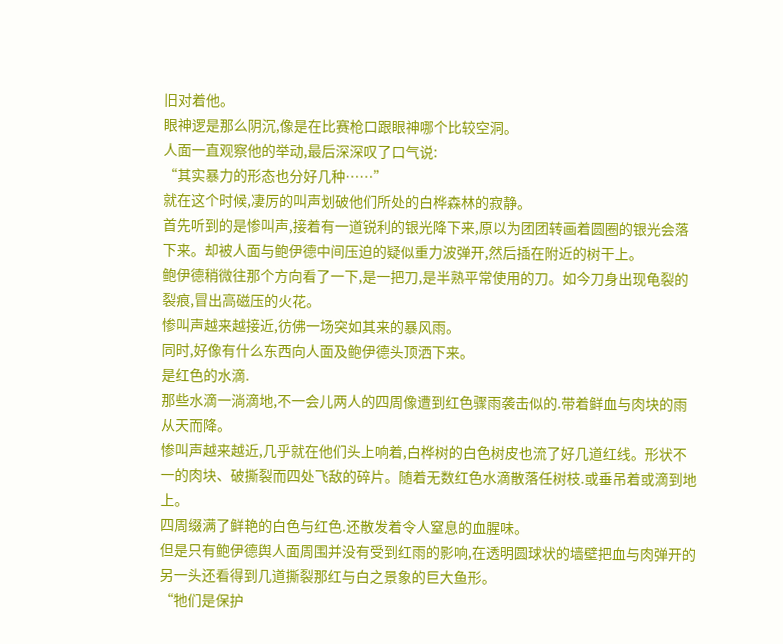旧对着他。
眼神逻是那么阴沉,像是在比赛枪口跟眼神哪个比较空洞。
人面一直观察他的举动,最后深深叹了口气说:
“其实暴力的形态也分好几种……”
就在这个时候,凄厉的叫声划破他们所处的白桦森林的寂静。
首先听到的是惨叫声,接着有一道锐利的银光降下来,原以为团团转画着圆圈的银光会落
下来。却被人面与鲍伊德中间压迫的疑似重力波弹开,然后插在附近的树干上。
鲍伊德稍微往那个方向看了一下,是一把刀,是半熟平常使用的刀。如今刀身出现龟裂的
裂痕,冒出高磁压的火花。
惨叫声越来越接近,彷佛一场突如其来的暴风雨。
同时,好像有什么东西向人面及鲍伊德头顶洒下来。
是红色的水滴.
那些水滴一淌滴地,不一会儿两人的四周像遭到红色骤雨袭击似的.带着鲜血与肉块的雨
从天而降。
惨叫声越来越近,几乎就在他们头上响着,白桦树的白色树皮也流了好几道红线。形状不
一的肉块、破撕裂而四处飞敌的碎片。随着无数红色水滴散落任树枝.或垂吊着或滴到地上。
四周缀满了鲜艳的白色与红色.还散发着令人窒息的血腥味。
但是只有鲍伊德舆人面周围并没有受到红雨的影响,在透明圆球状的墙壁把血与肉弹开的
另一头还看得到几道撕裂那红与白之景象的巨大鱼形。
“牠们是保护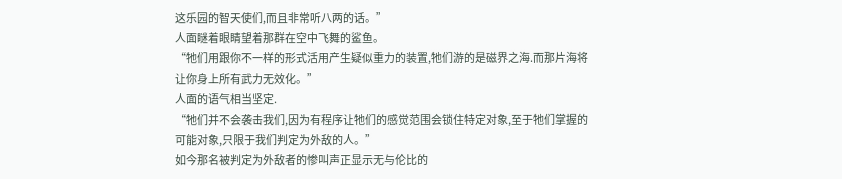这乐园的智天使们,而且非常听八两的话。”
人面瞇着眼睛望着那群在空中飞舞的鲨鱼。
“牠们用跟你不一样的形式活用产生疑似重力的装置,牠们游的是磁界之海.而那片海将
让你身上所有武力无效化。”
人面的语气相当坚定.
“牠们并不会袭击我们,因为有程序让牠们的感觉范围会锁住特定对象,至于牠们掌握的
可能对象,只限于我们判定为外敌的人。”
如今那名被判定为外敌者的惨叫声正显示无与伦比的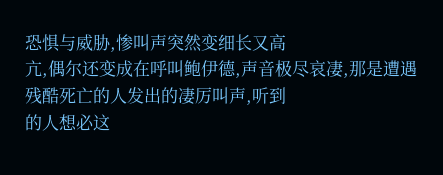恐惧与威胁,惨叫声突然变细长又高
亢,偶尔还变成在呼叫鲍伊德,声音极尽哀凄,那是遭遇残酷死亡的人发出的凄厉叫声,听到
的人想必这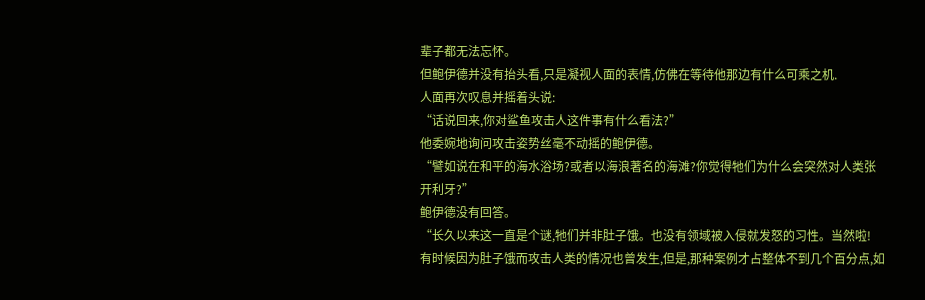辈子都无法忘怀。
但鲍伊德并没有抬头看,只是凝视人面的表情,仿佛在等待他那边有什么可乘之机.
人面再次叹息并摇着头说:
“话说回来,你对鲨鱼攻击人这件事有什么看法?”
他委婉地询问攻击姿势丝毫不动摇的鲍伊德。
“譬如说在和平的海水浴场?或者以海浪著名的海滩?你觉得牠们为什么会突然对人类张
开利牙?”
鲍伊德没有回答。
“长久以来这一直是个谜,牠们并非肚子饿。也没有领域被入侵就发怒的习性。当然啦!
有时候因为肚子饿而攻击人类的情况也曾发生,但是,那种案例才占整体不到几个百分点,如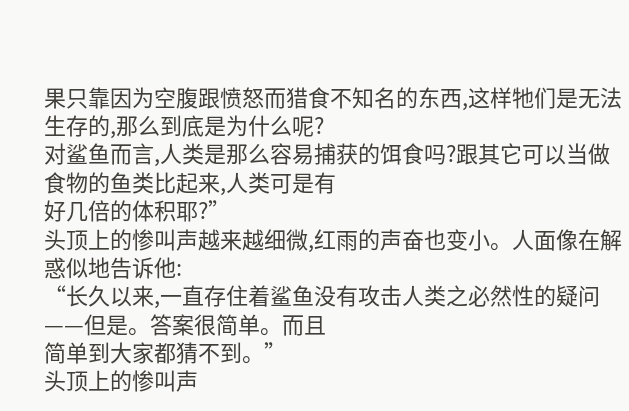果只靠因为空腹跟愤怒而猎食不知名的东西,这样牠们是无法生存的,那么到底是为什么呢?
对鲨鱼而言,人类是那么容易捕获的饵食吗?跟其它可以当做食物的鱼类比起来,人类可是有
好几倍的体积耶?”
头顶上的惨叫声越来越细微,红雨的声奋也变小。人面像在解惑似地告诉他:
“长久以来,一直存住着鲨鱼没有攻击人类之必然性的疑问——但是。答案很简单。而且
简单到大家都猜不到。”
头顶上的惨叫声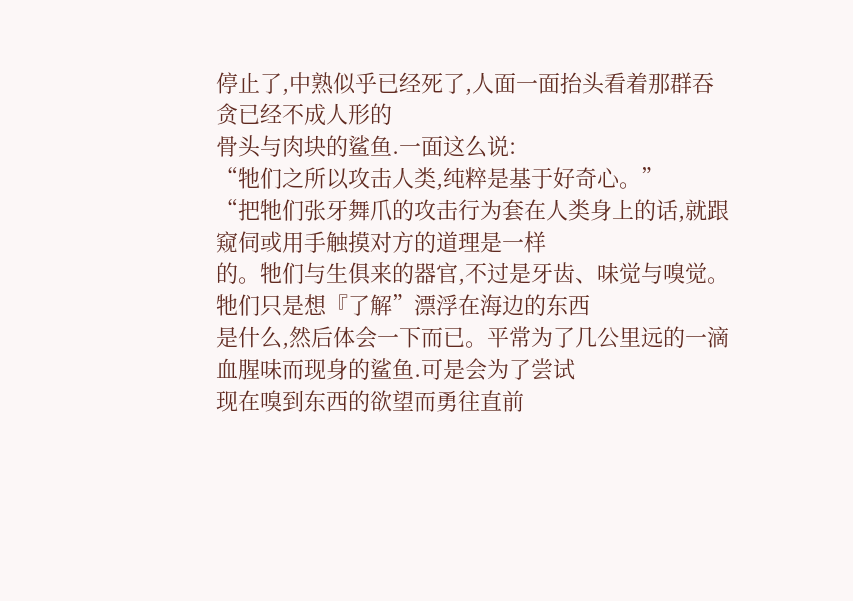停止了,中熟似乎已经死了,人面一面抬头看着那群吞贪已经不成人形的
骨头与肉块的鲨鱼.一面这么说:
“牠们之所以攻击人类,纯粹是基于好奇心。”
“把牠们张牙舞爪的攻击行为套在人类身上的话,就跟窥伺或用手触摸对方的道理是一样
的。牠们与生俱来的器官,不过是牙齿、味觉与嗅觉。牠们只是想『了解”漂浮在海边的东西
是什么,然后体会一下而已。平常为了几公里远的一滴血腥味而现身的鲨鱼.可是会为了尝试
现在嗅到东西的欲望而勇往直前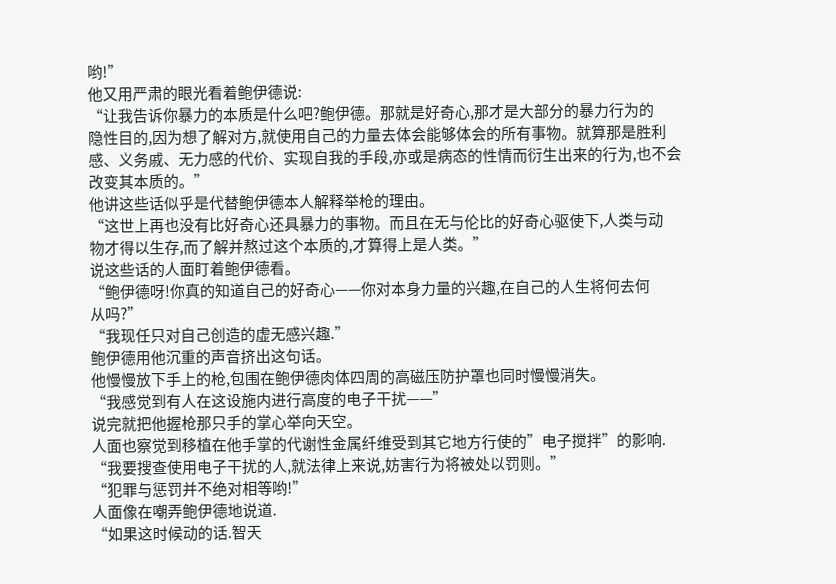哟!”
他又用严肃的眼光看着鲍伊德说:
“让我告诉你暴力的本质是什么吧?鲍伊德。那就是好奇心,那才是大部分的暴力行为的
隐性目的,因为想了解对方,就使用自己的力量去体会能够体会的所有事物。就算那是胜利
感、义务戚、无力感的代价、实现自我的手段,亦或是病态的性情而衍生出来的行为,也不会
改变其本质的。”
他讲这些话似乎是代替鲍伊德本人解释举枪的理由。
“这世上再也没有比好奇心还具暴力的事物。而且在无与伦比的好奇心驱使下,人类与动
物才得以生存,而了解并熬过这个本质的,才算得上是人类。”
说这些话的人面盯着鲍伊德看。
“鲍伊德呀!你真的知道自己的好奇心——你对本身力量的兴趣,在自己的人生将何去何
从吗?”
“我现任只对自己创造的虚无感兴趣.”
鲍伊德用他沉重的声音挤出这句话。
他慢慢放下手上的枪,包围在鲍伊德肉体四周的高磁压防护罩也同时慢慢消失。
“我感觉到有人在这设施内进行高度的电子干扰——”
说完就把他握枪那只手的掌心举向天空。
人面也察觉到移植在他手掌的代谢性金属纤维受到其它地方行使的”电子搅拌”的影响.
“我要搜查使用电子干扰的人,就法律上来说,妨害行为将被处以罚则。”
“犯罪与惩罚并不绝对相等哟!”
人面像在嘲弄鲍伊德地说道.
“如果这时候动的话.智天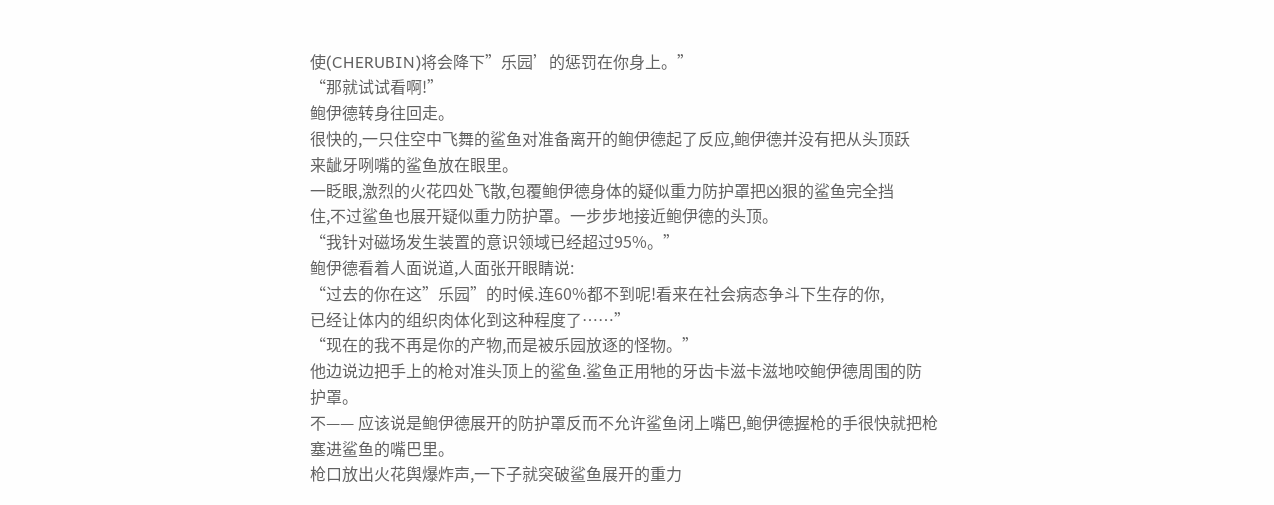使(CHERUBIN)将会降下”乐园’的惩罚在你身上。”
“那就试试看啊!”
鲍伊德转身往回走。
很快的,一只住空中飞舞的鲨鱼对准备离开的鲍伊德起了反应,鲍伊德并没有把从头顶跃
来龇牙咧嘴的鲨鱼放在眼里。
一眨眼,激烈的火花四处飞散,包覆鲍伊德身体的疑似重力防护罩把凶狠的鲨鱼完全挡
住,不过鲨鱼也展开疑似重力防护罩。一步步地接近鲍伊德的头顶。
“我针对磁场发生装置的意识领域已经超过95%。”
鲍伊德看着人面说道,人面张开眼睛说:
“过去的你在这”乐园”的时候.连60%都不到呢!看来在社会病态争斗下生存的你,
已经让体内的组织肉体化到这种程度了……”
“现在的我不再是你的产物,而是被乐园放逐的怪物。”
他边说边把手上的枪对准头顶上的鲨鱼.鲨鱼正用牠的牙齿卡滋卡滋地咬鲍伊德周围的防
护罩。
不—— 应该说是鲍伊德展开的防护罩反而不允许鲨鱼闭上嘴巴,鲍伊德握枪的手很快就把枪
塞进鲨鱼的嘴巴里。
枪口放出火花舆爆炸声,一下子就突破鲨鱼展开的重力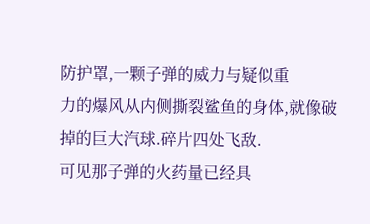防护罩,一颗子弹的威力与疑似重
力的爆风从内侧撕裂鲨鱼的身体,就像破掉的巨大汽球.碎片四处飞敌.
可见那子弹的火药量已经具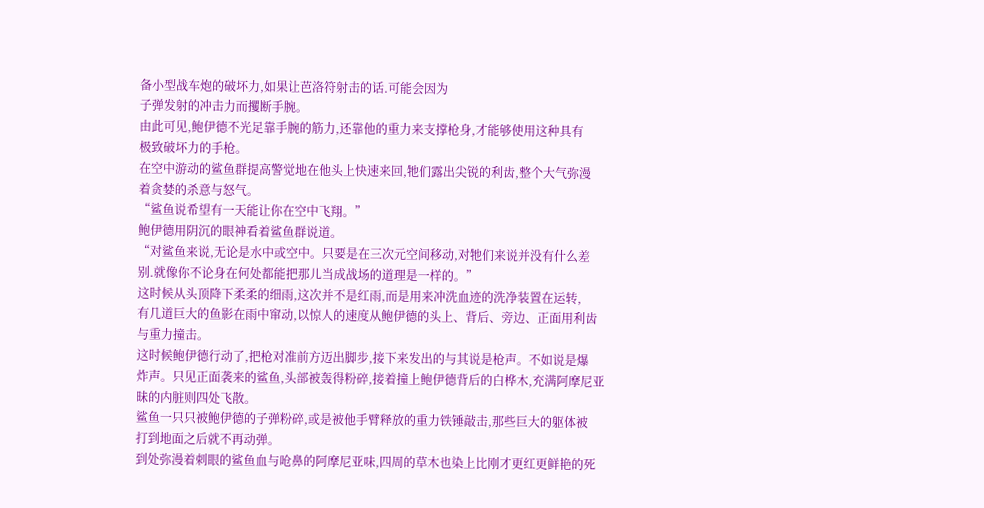备小型战车炮的破坏力,如果让芭洛符射击的话.可能会因为
子弹发射的冲击力而攫断手腕。
由此可见,鲍伊德不光足靠手腕的筋力,还靠他的重力来支撑枪身,才能够使用这种具有
极致破坏力的手枪。
在空中游动的鲨鱼群提高警觉地在他头上快速来回,牠们露出尖锐的利齿,整个大气弥漫
着贪婪的杀意与怒气。
“鲨鱼说希望有一天能让你在空中飞翔。”
鲍伊德用阴沉的眼神看着鲨鱼群说道。
“对鲨鱼来说,无论是水中或空中。只要是在三次元空间移动,对牠们来说并没有什么差
别.就像你不论身在何处都能把那儿当成战场的道理是一样的。”
这时候从头顶降下柔柔的细雨,这次并不是红雨,而是用来冲洗血迹的洗净装置在运转,
有几道巨大的鱼影在雨中窜动,以惊人的速度从鲍伊德的头上、背后、旁边、正面用利齿
与重力撞击。
这时候鲍伊德行动了,把枪对准前方迈出脚步,接下来发出的与其说是枪声。不如说是爆
炸声。只见正面袭来的鲨鱼,头部被轰得粉碎,接着撞上鲍伊德背后的白桦木,充满阿摩尼亚
昧的内脏则四处飞散。
鲨鱼一只只被鲍伊德的子弹粉碎,或是被他手臂释放的重力铁锤敲击,那些巨大的躯体被
打到地面之后就不再动弹。
到处弥漫着刺眼的鲨鱼血与呛鼻的阿摩尼亚味,四周的草木也染上比刚才更红更鲜艳的死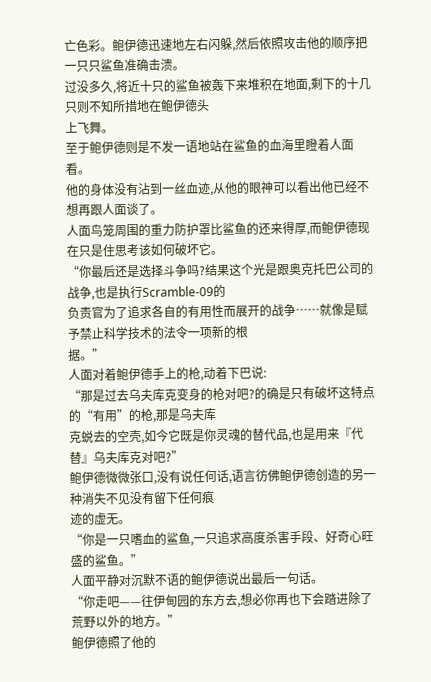亡色彩。鲍伊德迅速地左右闪躲,然后依照攻击他的顺序把一只只鲨鱼准确击溃。
过没多久,将近十只的鲨鱼被轰下来堆积在地面,剩下的十几只则不知所措地在鲍伊德头
上飞舞。
至于鲍伊德则是不发一语地站在鲨鱼的血海里瞪着人面看。
他的身体没有沾到一丝血迹,从他的眼神可以看出他已经不想再跟人面谈了。
人面鸟笼周围的重力防护罩比鲨鱼的还来得厚,而鲍伊德现在只是住思考该如何破坏它。
“你最后还是选择斗争吗?结果这个光是跟奥克托巴公司的战争,也是执行Scramble-09的
负责官为了追求各自的有用性而展开的战争……就像是赋予禁止科学技术的法令一项新的根
据。”
人面对着鲍伊德手上的枪,动着下巴说:
“那是过去乌夫库克变身的枪对吧?的确是只有破坏这特点的“有用”的枪,那是乌夫库
克蜕去的空壳,如今它既是你灵魂的替代品,也是用来『代替』乌夫库克对吧?”
鲍伊德微微张口,没有说任何话,语言彷佛鲍伊德创造的另一种消失不见没有留下任何痕
迹的虚无。
“你是一只嗜血的鲨鱼,一只追求高度杀害手段、好奇心旺盛的鲨鱼。”
人面平静对沉默不语的鲍伊德说出最后一句话。
“你走吧——往伊甸园的东方去,想必你再也下会踏进除了荒野以外的地方。”
鲍伊德照了他的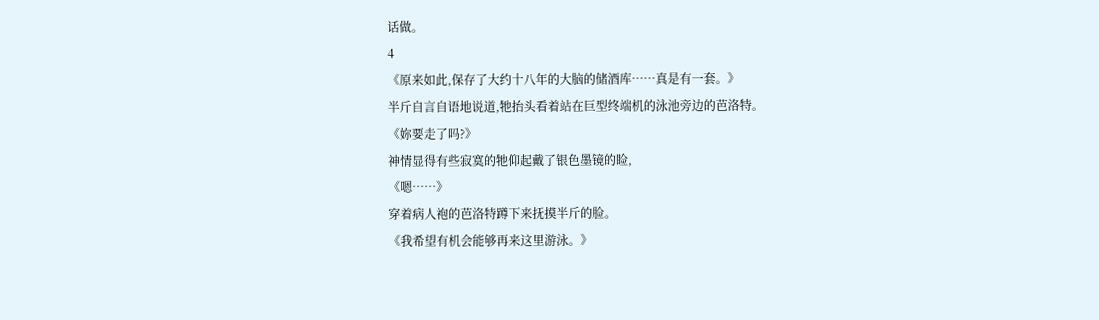话做。
4
《原来如此,保存了大约十八年的大脑的储酒库……真是有一套。》
半斤自言自语地说道,牠抬头看着站在巨型终端机的泳池旁边的芭洛特。
《妳要走了吗?》
神情显得有些寂寞的牠仰起戴了银色墨镜的睑,
《嗯……》
穿着病人袍的芭洛特蹲下来抚摸半斤的脸。
《我希望有机会能够再来这里游泳。》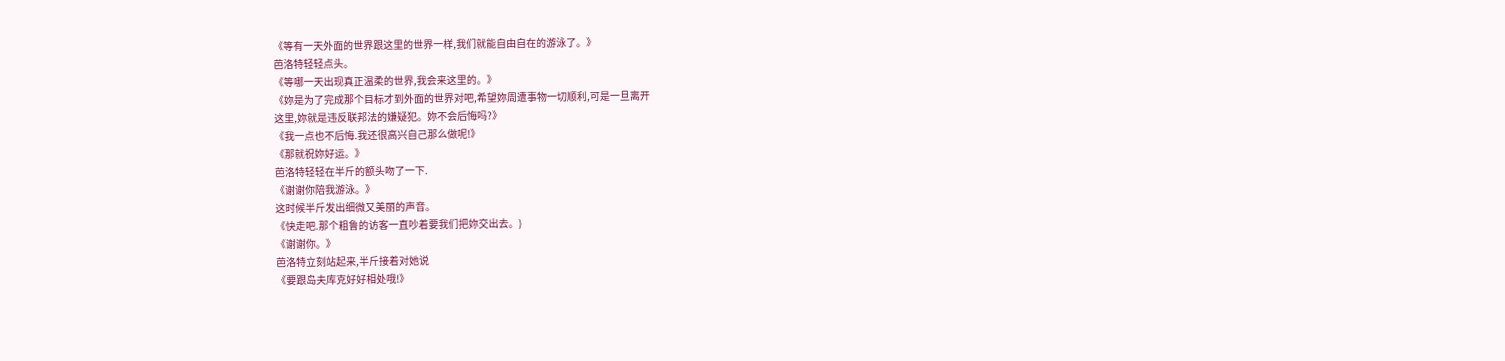《等有一天外面的世界跟这里的世界一样,我们就能自由自在的游泳了。》
芭洛特轻轻点头。
《等哪一天出现真正温柔的世界,我会来这里的。》
《妳是为了完成那个目标才到外面的世界对吧,希望妳周遭事物一切顺利,可是一旦离开
这里,妳就是违反联邦法的嫌疑犯。妳不会后悔吗?》
《我一点也不后悔.我还很高兴自己那么做呢!》
《那就祝妳好运。》
芭洛特轻轻在半斤的额头吻了一下.
《谢谢你陪我游泳。》
这时候半斤发出细微又美丽的声音。
《快走吧.那个粗鲁的访客一直吵着要我们把妳交出去。)
《谢谢你。》
芭洛特立刻站起来,半斤接着对她说
《要跟岛夫库克好好相处哦!》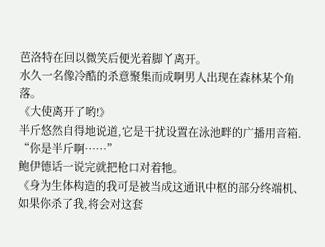芭洛特在回以微笑后便光着脚丫离开。
水久一名像冷酷的杀意聚集而成啊男人出现在森林某个角落。
《大使离开了哟!》
半斤悠然自得地说道,它是干扰设置在泳池畔的广播用音箱.
“你是半斤啊……”
鲍伊德话一说完就把枪口对着牠。
《身为生体构造的我可是被当成这通讯中枢的部分终端机、如果你杀了我,将会对这套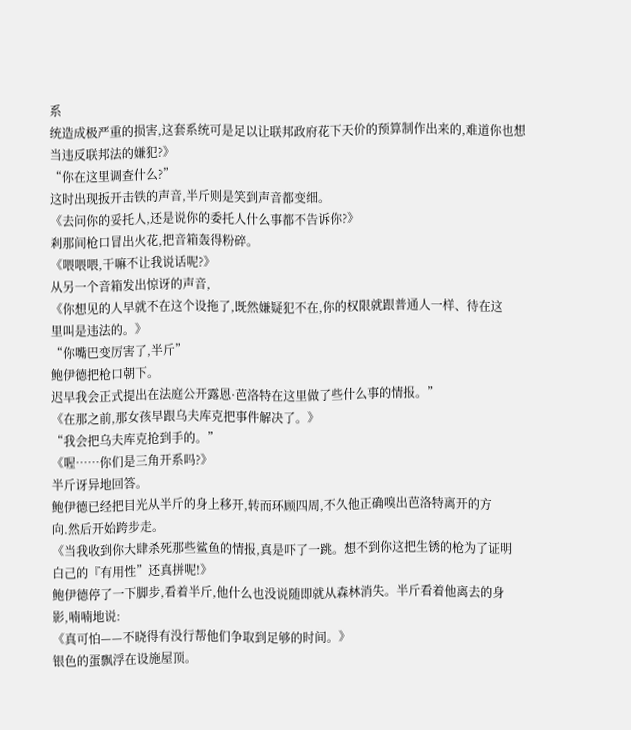系
统造成极严重的损害,这套系统可是足以让联邦政府花下天价的预算制作出来的,难道你也想
当违反联邦法的嫌犯?》
“你在这里调查什么?”
这时出现扳开击铁的声音,半斤则是笑到声音都变细。
《去问你的妥托人,还是说你的委托人什么事都不告诉你?》
剎那间枪口冒出火花,把音箱轰得粉碎。
《喂喂喂,干嘛不让我说话呢?》
从另一个音箱发出惊讶的声音,
《你想见的人早就不在这个设拖了,既然嫌疑犯不在,你的权限就跟普通人一样、待在这
里叫是违法的。》
“你嘴巴变厉害了,半斤”
鲍伊德把枪口朝下。
迟早我会正式提出在法庭公开露恩·芭洛特在这里做了些什么事的情报。”
《在那之前,那女孩早跟乌夫库克把事件解决了。》
“我会把乌夫库克抢到手的。”
《喔……你们是三角开系吗?》
半斤讶异地回答。
鲍伊德已经把目光从半斤的身上移开,转而环顾四周,不久他正确嗅出芭洛特离开的方
向.然后开始跨步走。
《当我收到你大肆杀死那些鲨鱼的情报,真是吓了一跳。想不到你这把生锈的枪为了证明
白己的『有用性”还真拼呢!》
鲍伊德停了一下脚步,看着半斤,他什么也没说随即就从森林消失。半斤看着他离去的身
影,喃喃地说:
《真可怕——不晓得有没行帮他们争取到足够的时间。》
银色的蛋飘浮在设施屋顶。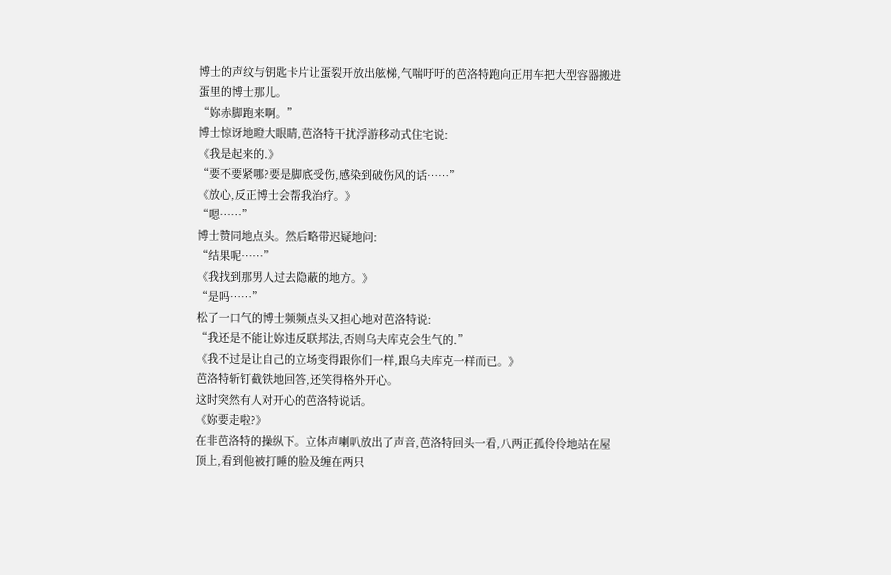博士的声纹与钥匙卡片让蛋裂开放出舷梯,气喘吁吁的芭洛特跑向正用车把大型容器搬进
蛋里的博士那儿。
“妳赤脚跑来啊。”
博士惊讶地瞪大眼睛,芭洛特干扰浮游移动式住宅说:
《我是起来的.》
“要不要紧哪?要是脚底受伤,感染到破伤风的话……”
《放心,反正博士会帮我治疗。》
“嗯……”
博士赞同地点头。然后略带迟疑地问:
“结果呢……”
《我找到那男人过去隐蔽的地方。》
“是吗……”
松了一口气的博士频频点头又担心地对芭洛特说:
“我还是不能让妳违反联邦法,否则乌夫库克会生气的.”
《我不过是让自己的立场变得跟你们一样,跟乌夫库克一样而已。》
芭洛特斩钉截铁地回答,还笑得格外开心。
这时突然有人对开心的芭洛特说话。
《妳要走啦?》
在非芭洛特的操纵下。立体声喇叭放出了声音,芭洛特回头一看,八两正孤伶伶地站在屋
顶上,看到他被打睡的脸及缠在两只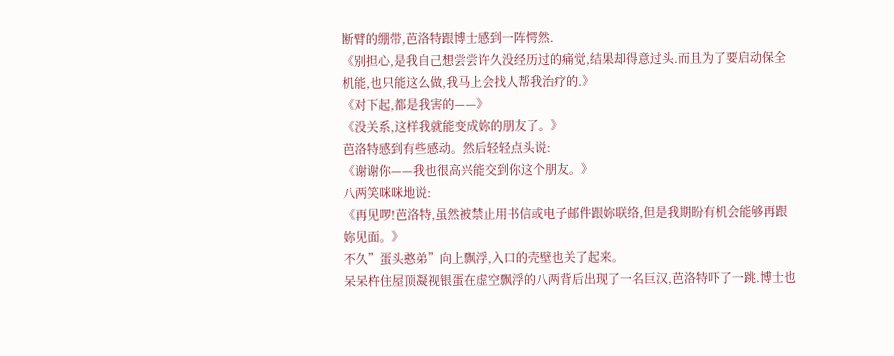断臂的绷带,芭洛特跟博士感到一阵愕然.
《别担心,是我自己想尝尝许久没经历过的痛觉,结果却得意过头.而且为了要启动保全
机能,也只能这么做,我马上会找人帮我治疗的.》
《对下起,都是我害的——》
《没关系,这样我就能变成妳的朋友了。》
芭洛特感到有些感动。然后轻轻点头说:
《谢谢你——我也很高兴能交到你这个朋友。》
八两笑咪咪地说:
《再见啰!芭洛特,虽然被禁止用书信或电子邮件跟妳联络,但是我期盼有机会能够再跟
妳见面。》
不久”蛋头憨弟”向上飘浮,入口的壳壁也关了起来。
呆呆杵住屋顶凝视银蛋在虚空飘浮的八两背后出现了一名巨汉,芭洛特吓了一跳.博士也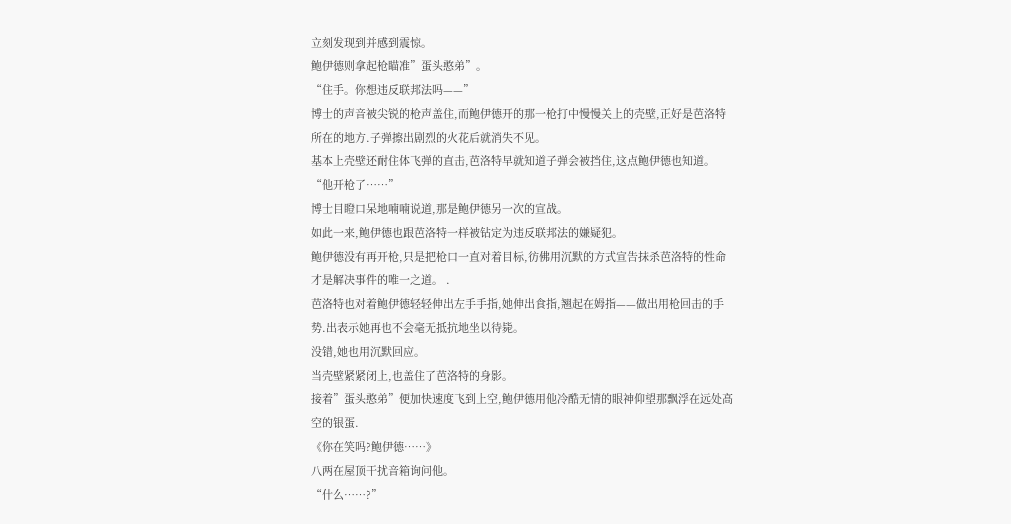立刻发现到并感到震惊。
鲍伊德则拿起枪瞄准”蛋头憨弟”。
“住手。你想违反联邦法吗——”
博士的声音被尖锐的枪声盖住,而鲍伊德开的那一枪打中慢慢关上的壳壁,正好是芭洛特
所在的地方.子弹擦出剧烈的火花后就消失不见。
基本上壳壁还耐住体飞弹的直击,芭洛特早就知道子弹会被挡住,这点鲍伊德也知道。
“他开枪了……”
博士目瞪口呆地喃喃说道,那是鲍伊德另一次的宣战。
如此一来,鲍伊德也跟芭洛特一样被钻定为违反联邦法的嫌疑犯。
鲍伊德没有再开枪,只是把枪口一直对着目标,彷佛用沉默的方式宣告抹杀芭洛特的性命
才是解决事件的唯一之道。 .
芭洛特也对着鲍伊德轻轻伸出左手手指,她伸出食指,翘起在姆指——做出用枪回击的手
势.出表示她再也不会毫无抵抗地坐以待毙。
没错,她也用沉默回应。
当壳壁紧紧闭上,也盖住了芭洛特的身影。
接着”蛋头憨弟”便加快速度飞到上空,鲍伊德用他冷酷无情的眼神仰望那飘浮在远处高
空的银蛋.
《你在笑吗?鲍伊德……》
八两在屋顶干扰音箱询问他。
“什么……?”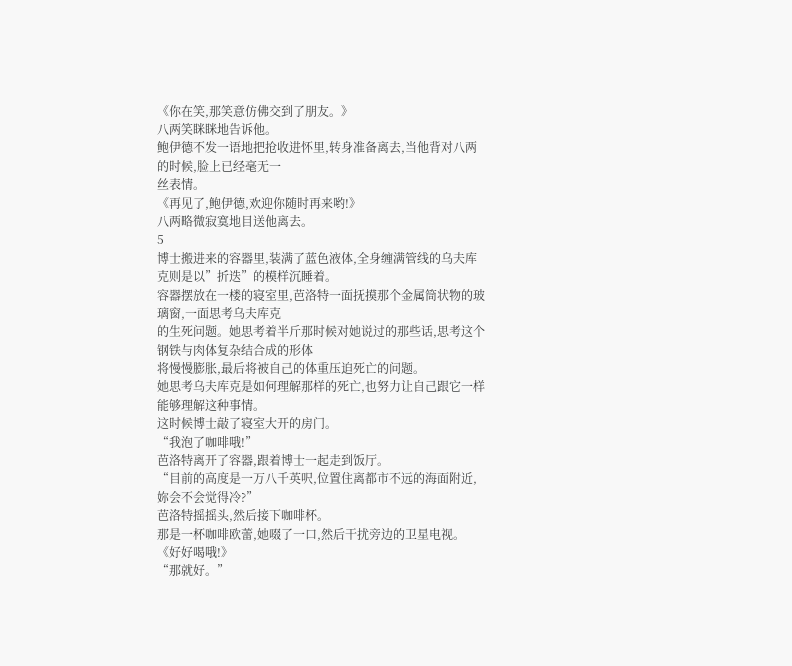《你在笑,那笑意仿佛交到了朋友。》
八两笑眯眯地告诉他。
鲍伊德不发一语地把抢收进怀里,转身准备离去,当他背对八两的时候,脸上已经毫无一
丝表情。
《再见了,鲍伊德,欢迎你随时再来哟!》
八两略微寂寞地目送他离去。
5
博士搬进来的容器里,装满了蓝色液体,全身缠满管线的乌夫库克则是以”折迭”的模样沉睡着。
容器摆放在一楼的寝室里,芭洛特一面抚摸那个金属筒状物的玻璃窗,一面思考乌夫库克
的生死问题。她思考着半斤那时候对她说过的那些话,思考这个钢铁与肉体复杂结合成的形体
将慢慢膨胀,最后将被自己的体重压迫死亡的问题。
她思考乌夫库克是如何理解那样的死亡,也努力让自己跟它一样能够理解这种事情。
这时候博士敲了寝室大开的房门。
“我泡了咖啡哦!”
芭洛特离开了容器,跟着博士一起走到饭厅。
“目前的高度是一万八千英呎,位置住离都市不远的海面附近,妳会不会觉得冷?”
芭洛特摇摇头,然后接下咖啡杯。
那是一杯咖啡欧蕾,她啜了一口,然后干扰旁边的卫星电视。
《好好喝哦!》
“那就好。”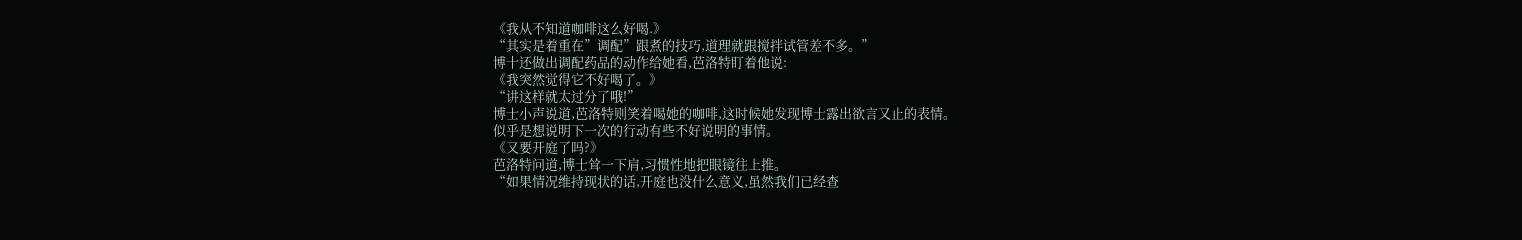《我从不知道咖啡这么好喝.》
“其实是着重在”调配”跟煮的技巧,道理就跟搅拌试管差不多。”
博十还做出调配药品的动作给她看,芭洛特盯着他说:
《我突然觉得它不好喝了。》
“讲这样就太过分了哦!”
博士小声说道,芭洛特则笑着喝她的咖啡,这时候她发现博士露出欲言又止的表情。
似乎是想说明下一次的行动有些不好说明的事情。
《又要开庭了吗?》
芭洛特问道,博士耸一下肩,习惯性地把眼镜往上推。
“如果情况维持现状的话,开庭也没什么意义,虽然我们已经查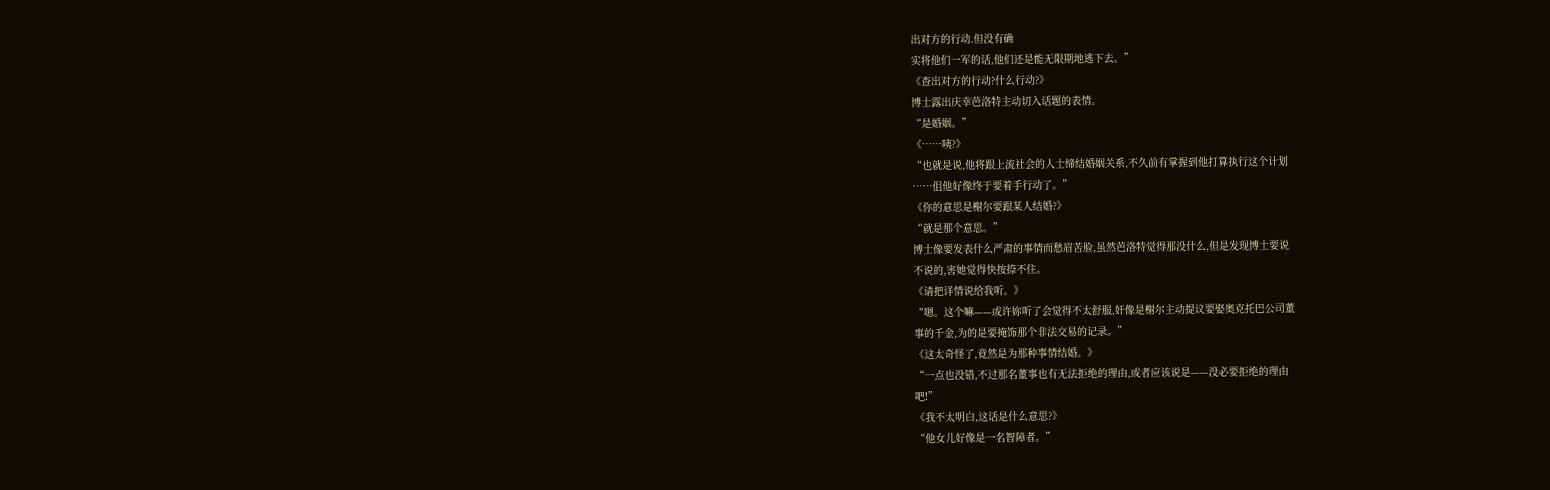出对方的行动.但没有确
实将他们一军的话,他们还是能无限期地逃下去。”
《查出对方的行动?什么行动?》
博士露出庆幸芭洛特主动切入话题的表情。
“是婚姻。”
《……咦?》
“也就是说,他将跟上流社会的人士缔结婚姻关系,不久前有掌握到他打算执行这个计划
……伹他好像终于要着手行动了。”
《你的意思是榭尔要跟某人结婚?》
“就是那个意思。”
博士像要发表什么严肃的事情而愁眉苦脸,虽然芭洛特觉得那没什么,但是发现博士要说
不说的,害她觉得快按捺不住。
《请把详情说给我听。》
“嗯。这个嘛——或许妳听了会觉得不太舒服,奸像是榭尔主动提议要娶奥克托巴公司董
事的千金,为的是要掩饰那个非法交易的记录。”
《这太奇怪了,竟然是为那种事情结婚。》
“一点也没错,不过那名董事也有无法拒绝的理由,或者应该说是——没必要拒绝的理由
吧!”
《我不太明白,这话是什么意思?》
“他女儿好像是一名智障者。”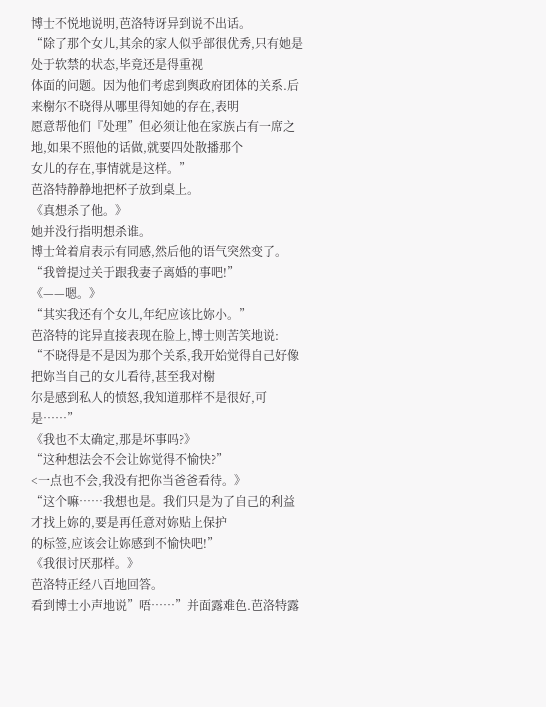博士不悦地说明,芭洛特讶异到说不出话。
“除了那个女儿,其余的家人似乎部很优秀,只有她是处于软禁的状态,毕竟还是得重视
体面的问题。因为他们考虑到舆政府团体的关系.后来榭尔不晓得从哪里得知她的存在,表明
愿意帮他们『处理”但必须让他在家族占有一席之地,如果不照他的话做,就要四处散播那个
女儿的存在,事情就是这样。”
芭洛特静静地把杯子放到桌上。
《真想杀了他。》
她并没行指明想杀谁。
博士耸着肩表示有同感,然后他的语气突然变了。
“我曾提过关于跟我妻子离婚的事吧!”
《——嗯。》
“其实我还有个女儿,年纪应该比妳小。”
芭洛特的诧异直接表现在脸上,博士则苦笑地说:
“不晓得是不是因为那个关系,我开始觉得自己好像把妳当自己的女儿看待,甚至我对榭
尔是感到私人的愤怒,我知道那样不是很好,可是……”
《我也不太确定,那是坏事吗?》
“这种想法会不会让妳觉得不愉快?”
<一点也不会,我没有把你当爸爸看待。》
“这个嘛……我想也是。我们只是为了自己的利益才找上妳的,要是再任意对妳贴上保护
的标签,应该会让妳感到不愉快吧!”
《我很讨厌那样。》
芭洛特正经八百地回答。
看到博士小声地说”唔……”并面露难色.芭洛特露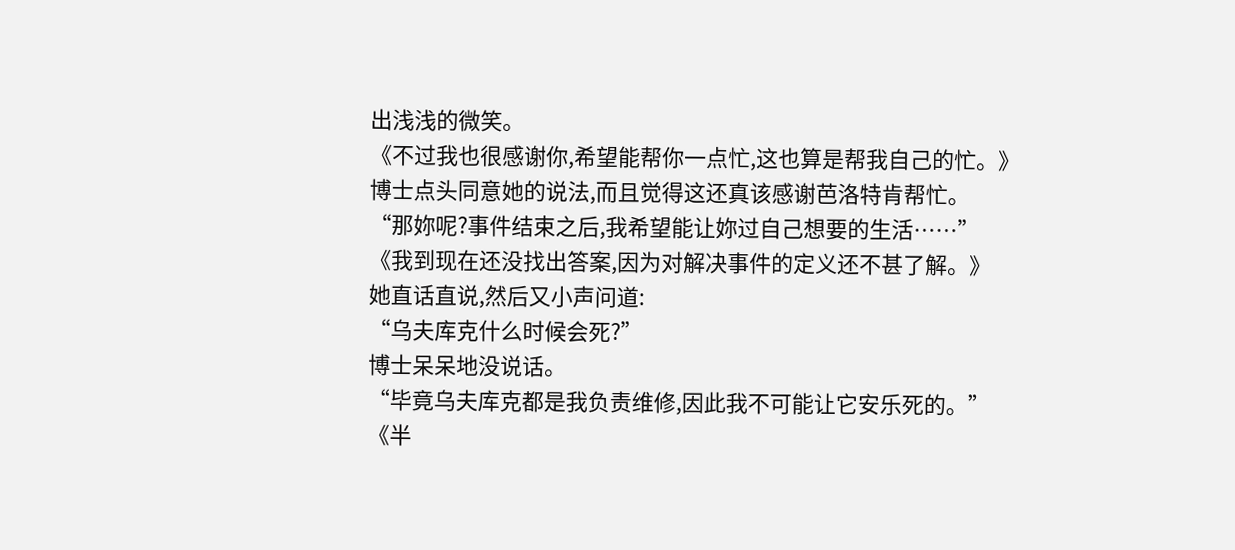出浅浅的微笑。
《不过我也很感谢你,希望能帮你一点忙,这也算是帮我自己的忙。》
博士点头同意她的说法,而且觉得这还真该感谢芭洛特肯帮忙。
“那妳呢?事件结束之后,我希望能让妳过自己想要的生活……”
《我到现在还没找出答案,因为对解决事件的定义还不甚了解。》
她直话直说,然后又小声问道:
“乌夫库克什么时候会死?”
博士呆呆地没说话。
“毕竟乌夫库克都是我负责维修,因此我不可能让它安乐死的。”
《半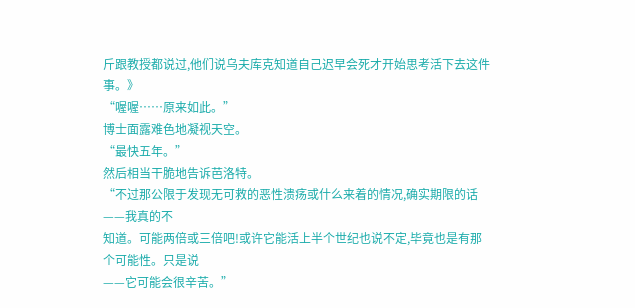斤跟教授都说过,他们说乌夫库克知道自己迟早会死才开始思考活下去这件事。》
“喔喔……原来如此。”
博士面露难色地凝视天空。
“最快五年。”
然后相当干脆地告诉芭洛特。
“不过那公限于发现无可救的恶性溃疡或什么来着的情况,确实期限的话——我真的不
知道。可能两倍或三倍吧!或许它能活上半个世纪也说不定,毕竟也是有那个可能性。只是说
——它可能会很辛苦。”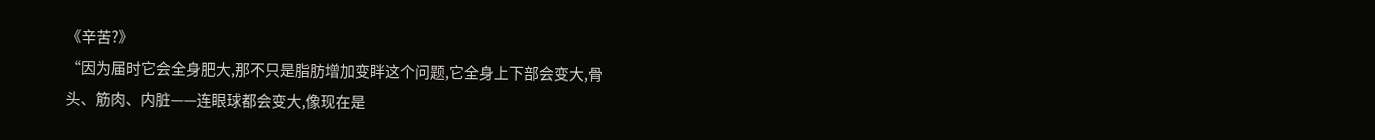《辛苦?》
“因为届时它会全身肥大,那不只是脂肪增加变眫这个问题,它全身上下部会变大,骨
头、筋肉、内脏——连眼球都会变大,像现在是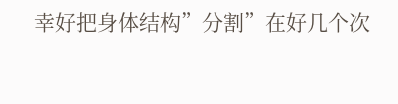幸好把身体结构”分割”在好几个次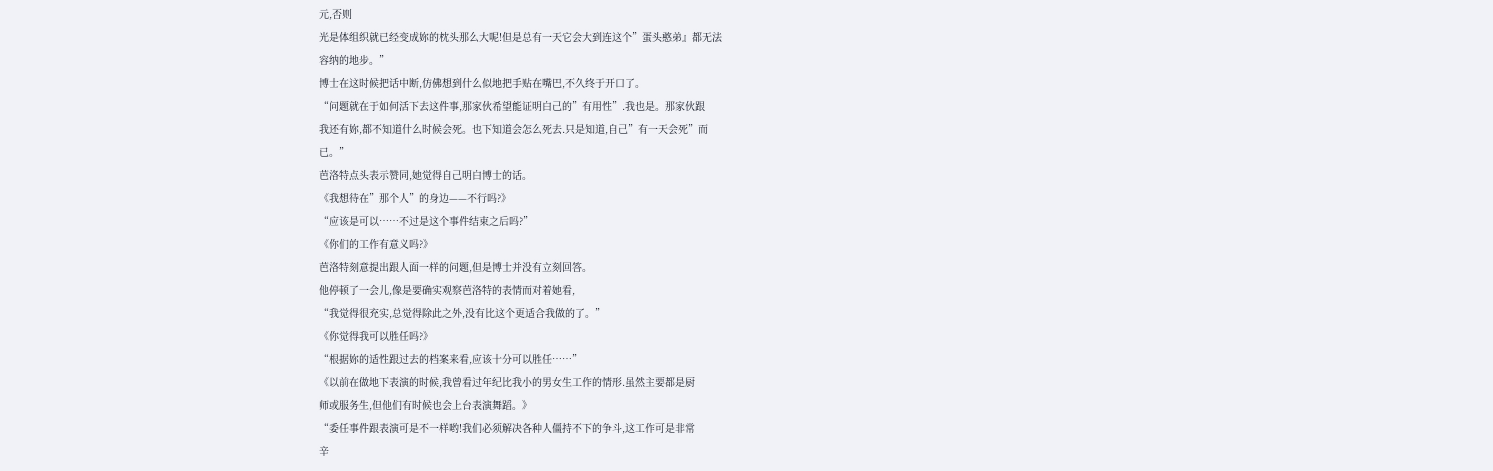元,否则
光是体组织就已经变成妳的枕头那么大呢!但是总有一天它会大到连这个”蛋头憨弟』都无法
容纳的地步。”
博士在这时候把话中断,仿佛想到什么似地把手贴在嘴巴,不久终于开口了。
“问题就在于如何活下去这件事,那家伙希望能证明白己的”有用性”.我也是。那家伙跟
我还有妳,都不知道什么时候会死。也下知道会怎么死去.只是知道,自己”有一天会死”而
已。”
芭洛特点头表示赞同,她觉得自己明白博士的话。
《我想待在”那个人”的身边——不行吗?》
“应该是可以……不过是这个事件结束之后吗?”
《你们的工作有意义吗?》
芭洛特刻意提出跟人面一样的问题,但是博士并没有立刻回答。
他停顿了一会儿,像是要确实观察芭洛特的表情而对着她看,
“我觉得很充实,总觉得除此之外,没有比这个更适合我做的了。”
《你觉得我可以胜任吗?》
“根据妳的适性跟过去的档案来看,应该十分可以胜任……”
《以前在做地下表演的时候,我曾看过年纪比我小的男女生工作的情形.虽然主要都是厨
师或服务生,但他们有时候也会上台表演舞蹈。》
“委任事件跟表演可是不一样哟!我们必须解决各种人僵持不下的争斗,这工作可是非常
辛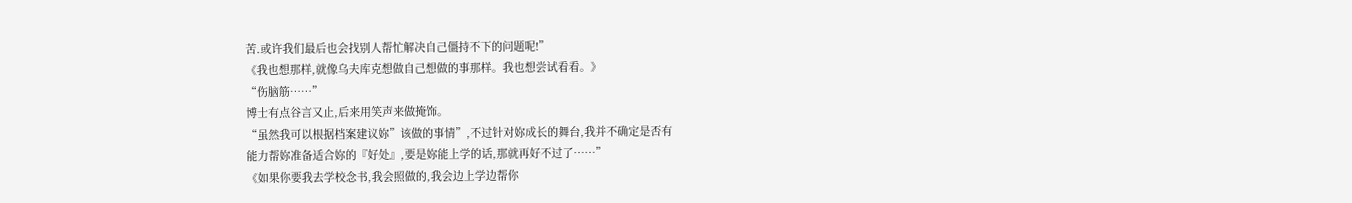苦.或许我们最后也会找别人帮忙解决自己僵持不下的问题呢!”
《我也想那样,就像乌夫库克想做自己想做的事那样。我也想尝试看看。》
“伤脑筋……”
博士有点谷言又止,后来用笑声来做掩饰。
“虽然我可以根据档案建议妳”该做的事情”,不过针对妳成长的舞台,我并不确定是否有
能力帮妳准备适合妳的『好处』,要是妳能上学的话,那就再好不过了……”
《如果你要我去学校念书,我会照做的,我会边上学边帮你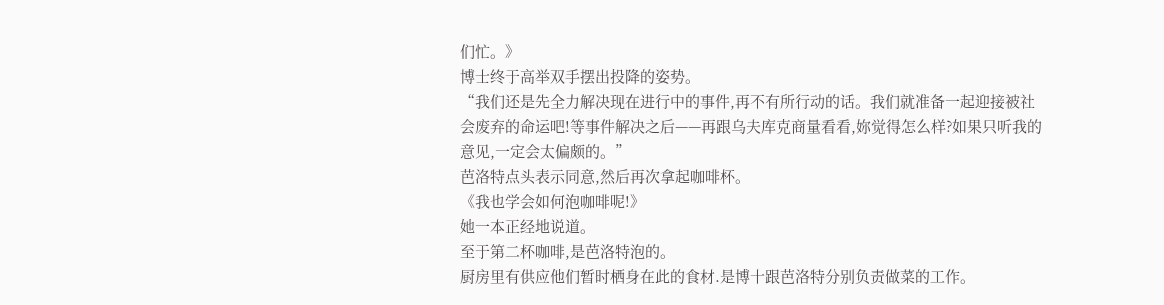们忙。》
博士终于高举双手摆出投降的姿势。
“我们还是先全力解决现在进行中的事件,再不有所行动的话。我们就准备一起迎接被社
会废弃的命运吧!等事件解决之后——再跟乌夫库克商量看看,妳觉得怎么样?如果只听我的
意见,一定会太偏颇的。”
芭洛特点头表示同意,然后再次拿起咖啡杯。
《我也学会如何泡咖啡呢!》
她一本正经地说道。
至于第二杯咖啡,是芭洛特泡的。
厨房里有供应他们暂时栖身在此的食材.是博十跟芭洛特分别负责做菜的工作。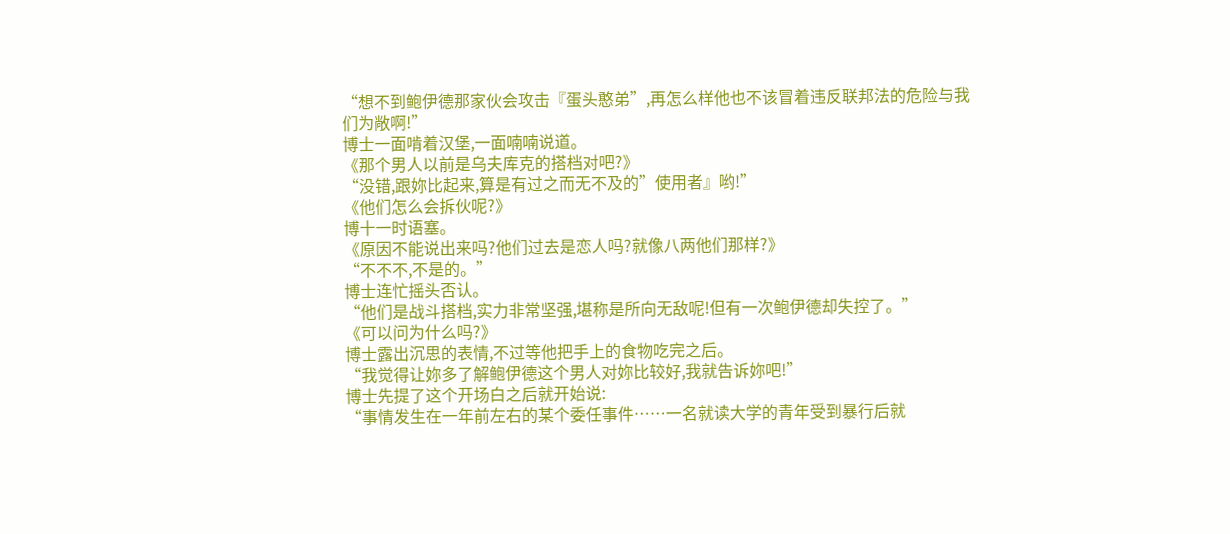“想不到鲍伊德那家伙会攻击『蛋头憨弟”,再怎么样他也不该冒着违反联邦法的危险与我
们为敞啊!”
博士一面啃着汉堡,一面喃喃说道。
《那个男人以前是乌夫库克的搭档对吧?》
“没错,跟妳比起来,算是有过之而无不及的”使用者』哟!”
《他们怎么会拆伙呢?》
博十一时语塞。
《原因不能说出来吗?他们过去是恋人吗?就像八两他们那样?》
“不不不,不是的。”
博士连忙摇头否认。
“他们是战斗搭档,实力非常坚强,堪称是所向无敌呢!但有一次鲍伊德却失控了。”
《可以问为什么吗?》
博士露出沉思的表情,不过等他把手上的食物吃完之后。
“我觉得让妳多了解鲍伊德这个男人对妳比较好,我就告诉妳吧!”
博士先提了这个开场白之后就开始说:
“事情发生在一年前左右的某个委任事件……一名就读大学的青年受到暴行后就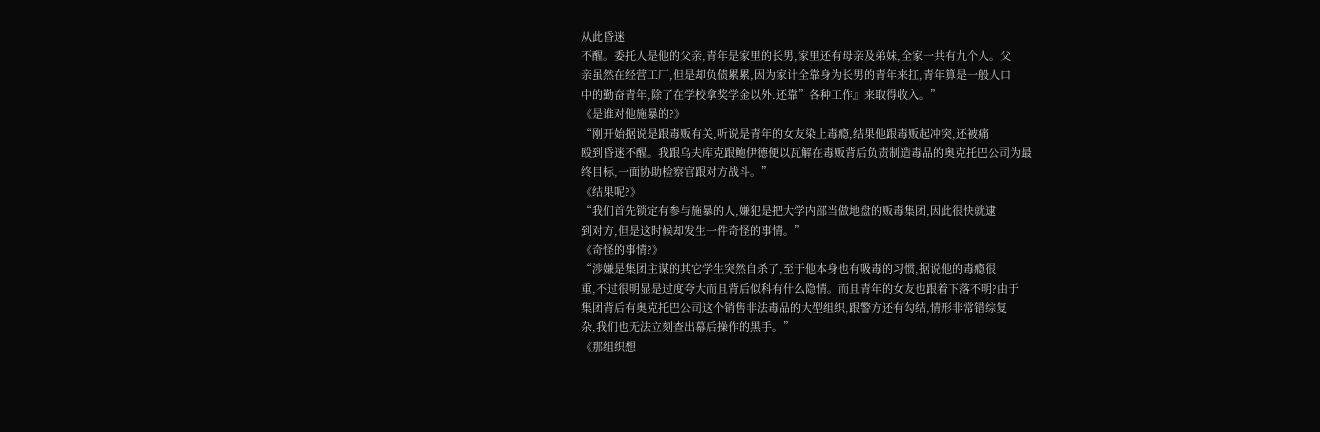从此昏迷
不醒。委托人是他的父亲,青年是家里的长男,家里还有母亲及弟妹,全家一共有九个人。父
亲虽然在经营工厂,但是却负债累累,因为家计全靠身为长男的青年来扛,青年算是一般人口
中的勤奋青年,除了在学校拿奖学金以外.还靠”各种工作』来取得收入。”
《是谁对他施暴的?》
“刚开始据说是跟毒贩有关,听说是青年的女友染上毒瘾,结果他跟毒贩起冲突,还被痛
殴到昏迷不醒。我跟乌夫库克跟鲍伊德便以瓦解在毒贩背后负责制造毒品的奥克托巴公司为最
终目标,一面协助检察官跟对方战斗。”
《结果呢?》
“我们首先锁定有参与施暴的人,嫌犯是把大学内部当做地盘的贩毒集团,因此很快就逮
到对方,但是这时候却发生一件奇怪的事情。”
《奇怪的事情?》
“涉嫌是集团主谋的其它学生突然自杀了,至于他本身也有吸毒的习惯,据说他的毒瘾很
重,不过很明显是过度夸大而且背后似科有什么隐情。而且青年的女友也跟着下落不明?由于
集团背后有奥克托巴公司这个销售非法毒品的大型组织,跟警方还有勾结,情形非常错综复
杂,我们也无法立刻查出幕后操作的黑手。”
《那组织想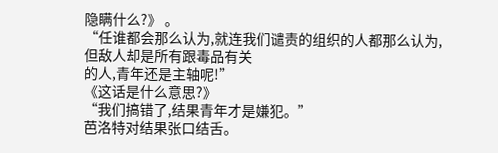隐瞒什么?》 。
“任谁都会那么认为,就连我们谴责的组织的人都那么认为,但敌人却是所有跟毒品有关
的人,青年还是主轴呢!”
《这话是什么意思?》
“我们搞错了,结果青年才是嫌犯。”
芭洛特对结果张口结舌。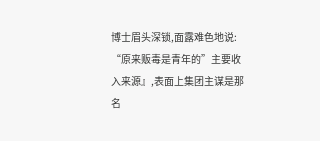博士眉头深锁,面露难色地说:
“原来贩毒是青年的”主要收入来源』,表面上集团主谋是那名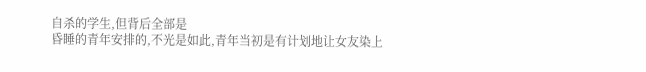自杀的学生,但背后全部是
昏睡的青年安排的,不光是如此,青年当初是有计划地让女友染上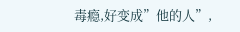毒瘾,好变成”他的人”,